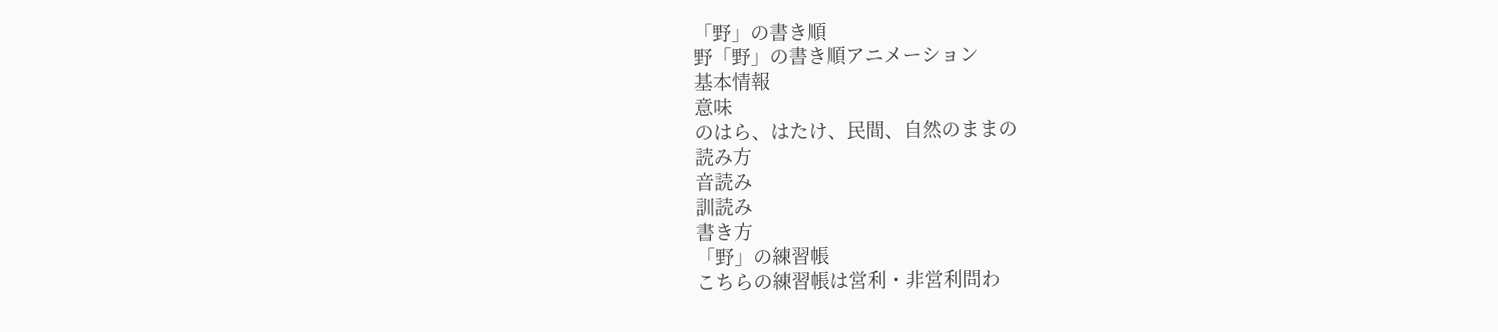「野」の書き順
野「野」の書き順アニメーション
基本情報
意味
のはら、はたけ、民間、自然のままの
読み方
音読み
訓読み
書き方
「野」の練習帳
こちらの練習帳は営利・非営利問わ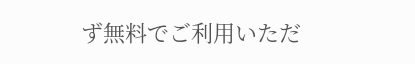ず無料でご利用いただ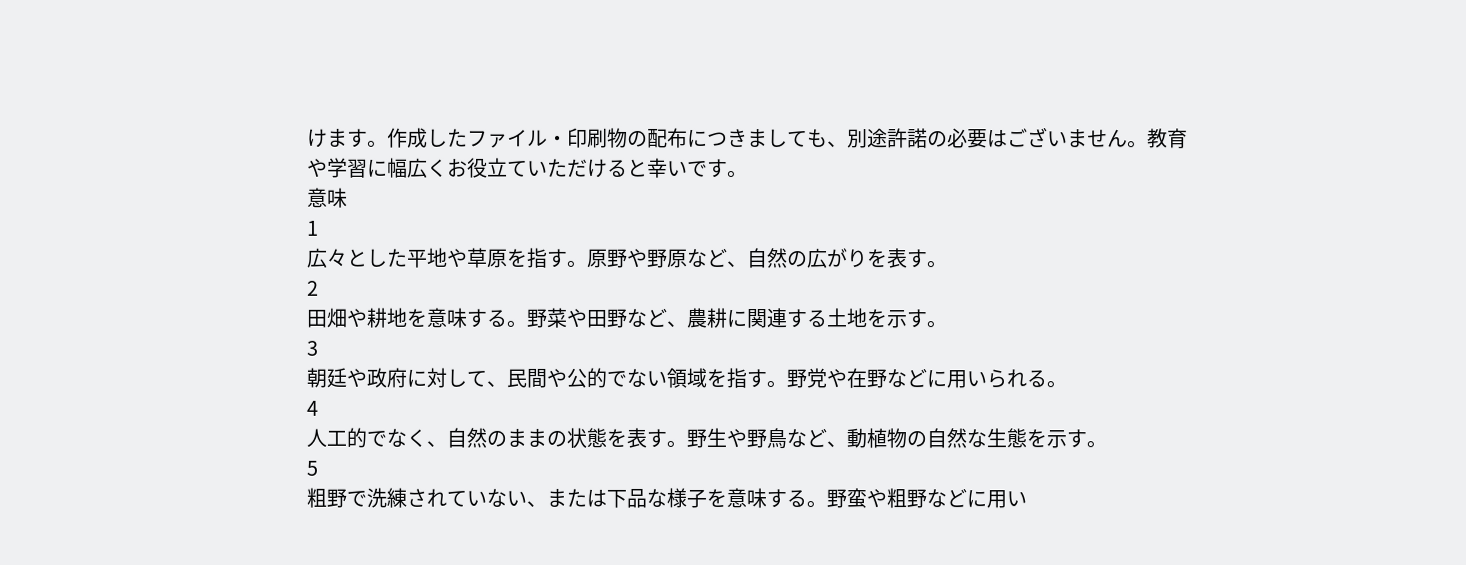けます。作成したファイル・印刷物の配布につきましても、別途許諾の必要はございません。教育や学習に幅広くお役立ていただけると幸いです。
意味
1
広々とした平地や草原を指す。原野や野原など、自然の広がりを表す。
2
田畑や耕地を意味する。野菜や田野など、農耕に関連する土地を示す。
3
朝廷や政府に対して、民間や公的でない領域を指す。野党や在野などに用いられる。
4
人工的でなく、自然のままの状態を表す。野生や野鳥など、動植物の自然な生態を示す。
5
粗野で洗練されていない、または下品な様子を意味する。野蛮や粗野などに用い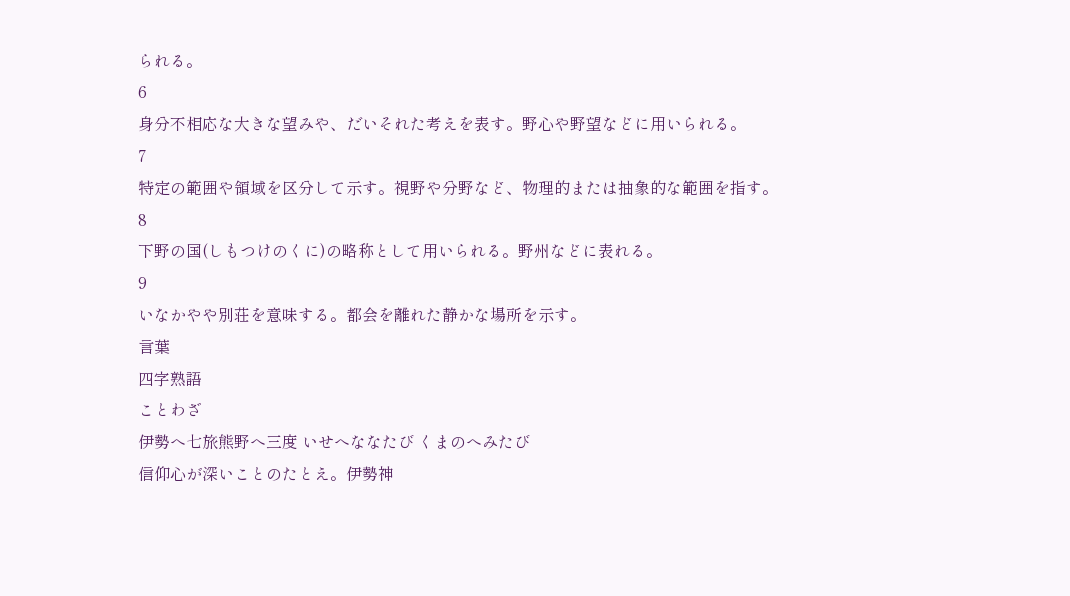られる。
6
身分不相応な大きな望みや、だいそれた考えを表す。野心や野望などに用いられる。
7
特定の範囲や領域を区分して示す。視野や分野など、物理的または抽象的な範囲を指す。
8
下野の国(しもつけのくに)の略称として用いられる。野州などに表れる。
9
いなかやや別荘を意味する。都会を離れた静かな場所を示す。
言葉
四字熟語
ことわざ
伊勢へ七旅熊野へ三度 いせへななたび くまのへみたび
信仰心が深いことのたとえ。伊勢神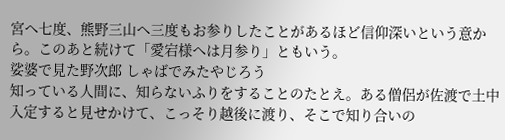宮へ七度、熊野三山へ三度もお参りしたことがあるほど信仰深いという意から。このあと続けて「愛宕様へは月参り」ともいう。
娑婆で見た野次郎 しゃばでみたやじろう
知っている人間に、知らないふりをすることのたとえ。ある僧侶が佐渡で土中入定すると見せかけて、こっそり越後に渡り、そこで知り合いの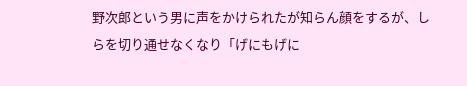野次郎という男に声をかけられたが知らん顔をするが、しらを切り通せなくなり「げにもげに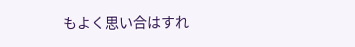もよく思い合はすれ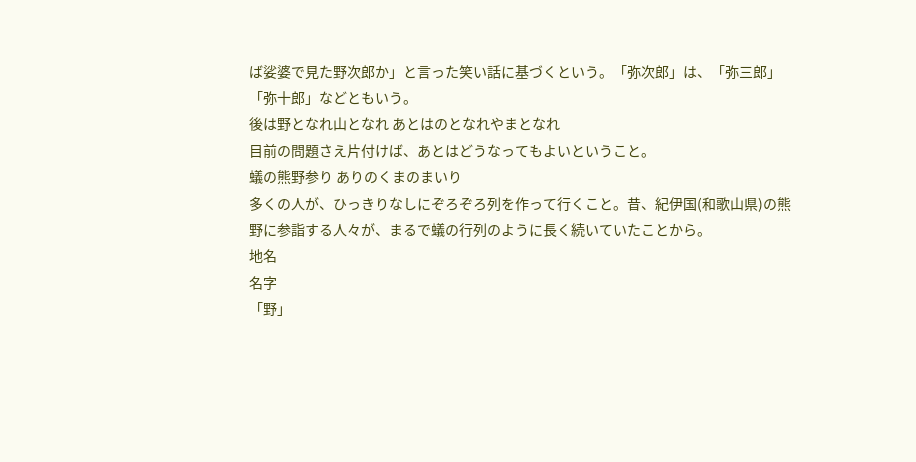ば娑婆で見た野次郎か」と言った笑い話に基づくという。「弥次郎」は、「弥三郎」「弥十郎」などともいう。
後は野となれ山となれ あとはのとなれやまとなれ
目前の問題さえ片付けば、あとはどうなってもよいということ。
蟻の熊野参り ありのくまのまいり
多くの人が、ひっきりなしにぞろぞろ列を作って行くこと。昔、紀伊国(和歌山県)の熊野に参詣する人々が、まるで蟻の行列のように長く続いていたことから。
地名
名字
「野」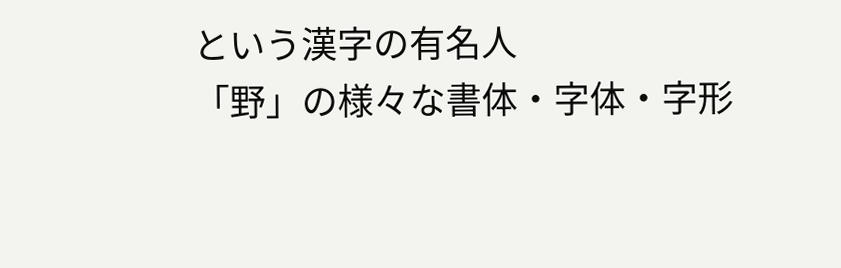という漢字の有名人
「野」の様々な書体・字体・字形